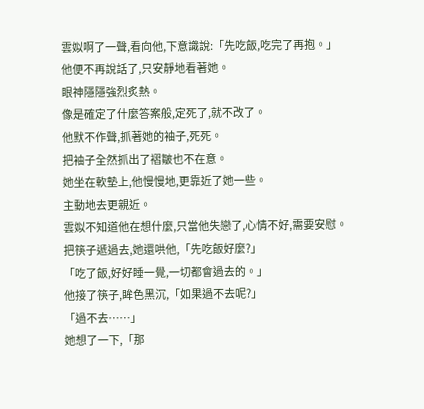雲姒啊了一聲,看向他,下意識說:「先吃飯,吃完了再抱。」
他便不再說話了,只安靜地看著她。
眼神隱隱強烈炙熱。
像是確定了什麼答案般,定死了,就不改了。
他默不作聲,抓著她的袖子,死死。
把袖子全然抓出了褶皺也不在意。
她坐在軟墊上,他慢慢地,更靠近了她一些。
主動地去更親近。
雲姒不知道他在想什麼,只當他失戀了,心情不好,需要安慰。
把筷子遞過去,她還哄他,「先吃飯好麼?」
「吃了飯,好好睡一覺,一切都會過去的。」
他接了筷子,眸色黑沉,「如果過不去呢?」
「過不去……」
她想了一下,「那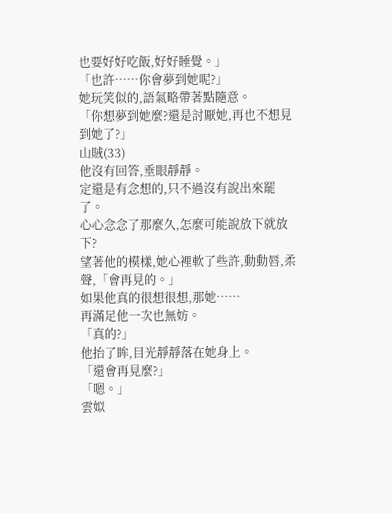也要好好吃飯,好好睡覺。」
「也許……你會夢到她呢?」
她玩笑似的,語氣略帶著點隨意。
「你想夢到她麼?還是討厭她,再也不想見到她了?」
山賊(33)
他沒有回答,垂眼靜靜。
定還是有念想的,只不過沒有說出來罷了。
心心念念了那麼久,怎麼可能說放下就放下?
望著他的模樣,她心裡軟了些許,動動唇,柔聲,「會再見的。」
如果他真的很想很想,那她……
再滿足他一次也無妨。
「真的?」
他抬了眸,目光靜靜落在她身上。
「還會再見麼?」
「嗯。」
雲姒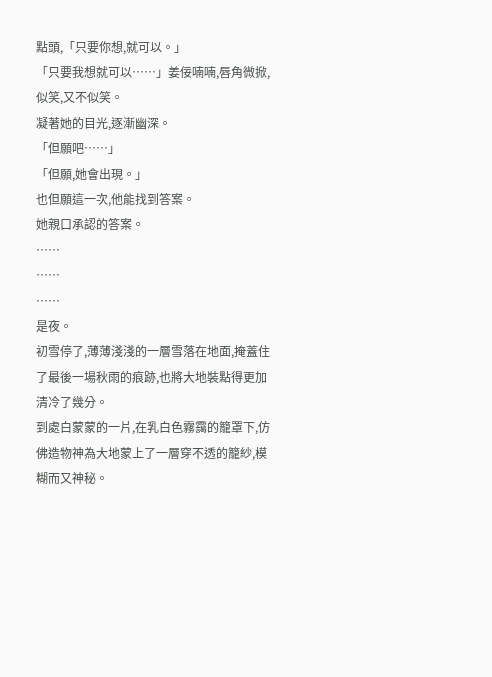點頭,「只要你想,就可以。」
「只要我想就可以……」姜佞喃喃,唇角微掀,似笑,又不似笑。
凝著她的目光,逐漸幽深。
「但願吧……」
「但願,她會出現。」
也但願這一次,他能找到答案。
她親口承認的答案。
……
……
……
是夜。
初雪停了,薄薄淺淺的一層雪落在地面,掩蓋住了最後一場秋雨的痕跡,也將大地裝點得更加清冷了幾分。
到處白蒙蒙的一片,在乳白色霧靄的籠罩下,仿佛造物神為大地蒙上了一層穿不透的籠紗,模糊而又神秘。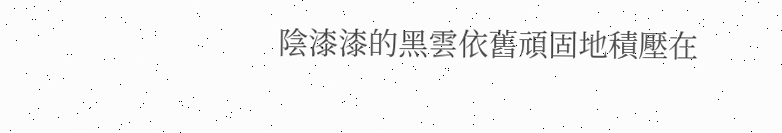陰漆漆的黑雲依舊頑固地積壓在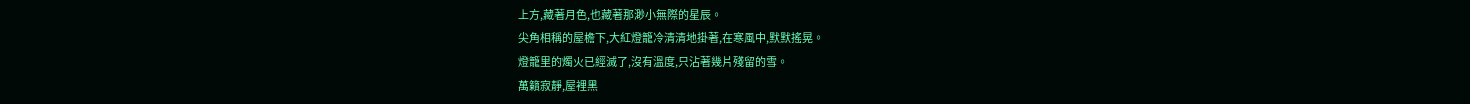上方,藏著月色,也藏著那渺小無際的星辰。
尖角相稱的屋檐下,大紅燈籠冷清清地掛著,在寒風中,默默搖晃。
燈籠里的燭火已經滅了,沒有溫度,只沾著幾片殘留的雪。
萬籟寂靜,屋裡黑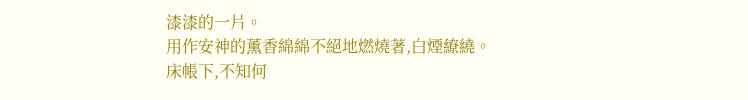漆漆的一片。
用作安神的薰香綿綿不絕地燃燒著,白煙繚繞。
床帳下,不知何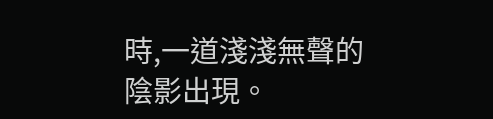時,一道淺淺無聲的陰影出現。